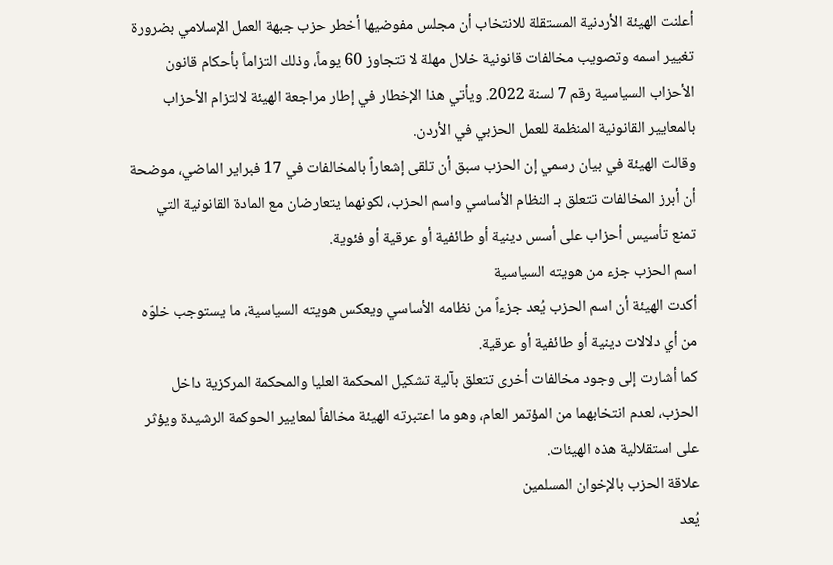أعلنت الهيئة الأردنية المستقلة للانتخاب أن مجلس مفوضيها أخطر حزب جبهة العمل الإسلامي بضرورة تغيير اسمه وتصويب مخالفات قانونية خلال مهلة لا تتجاوز 60 يوماً، وذلك التزاماً بأحكام قانون الأحزاب السياسية رقم 7 لسنة 2022. ويأتي هذا الإخطار في إطار مراجعة الهيئة لالتزام الأحزاب بالمعايير القانونية المنظمة للعمل الحزبي في الأردن.
وقالت الهيئة في بيان رسمي إن الحزب سبق أن تلقى إشعاراً بالمخالفات في 17 فبراير الماضي، موضحة أن أبرز المخالفات تتعلق بـ النظام الأساسي واسم الحزب، لكونهما يتعارضان مع المادة القانونية التي تمنع تأسيس أحزاب على أسس دينية أو طائفية أو عرقية أو فئوية.
اسم الحزب جزء من هويته السياسية
أكدت الهيئة أن اسم الحزب يُعد جزءاً من نظامه الأساسي ويعكس هويته السياسية، ما يستوجب خلوّه من أي دلالات دينية أو طائفية أو عرقية.
كما أشارت إلى وجود مخالفات أخرى تتعلق بآلية تشكيل المحكمة العليا والمحكمة المركزية داخل الحزب، لعدم انتخابهما من المؤتمر العام، وهو ما اعتبرته الهيئة مخالفاً لمعايير الحوكمة الرشيدة ويؤثر على استقلالية هذه الهيئات.
علاقة الحزب بالإخوان المسلمين
يُعد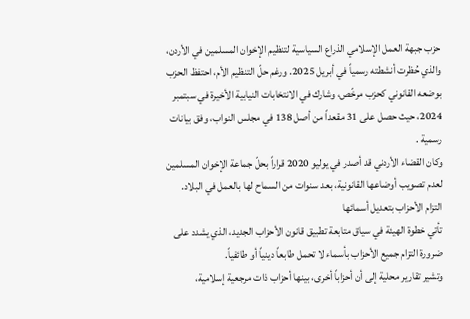حزب جبهة العمل الإسلامي الذراع السياسية لتنظيم الإخوان المسلمين في الأردن، والذي حُظرت أنشطته رسمياً في أبريل 2025. ورغم حلّ التنظيم الأم، احتفظ الحزب بوضعه القانوني كحزب مرخّص، وشارك في الانتخابات النيابية الأخيرة في سبتمبر 2024، حيث حصل على 31 مقعداً من أصل 138 في مجلس النواب، وفق بيانات رسمية .
وكان القضاء الأردني قد أصدر في يوليو 2020 قراراً بحلّ جماعة الإخوان المسلمين لعدم تصويب أوضاعها القانونية، بعد سنوات من السماح لها بالعمل في البلاد.
التزام الأحزاب بتعديل أسمائها
تأتي خطوة الهيئة في سياق متابعة تطبيق قانون الأحزاب الجديد، الذي يشدد على ضرورة التزام جميع الأحزاب بأسماء لا تحمل طابعاً دينياً أو طائفياً.
وتشير تقارير محلية إلى أن أحزاباً أخرى، بينها أحزاب ذات مرجعية إسلامية،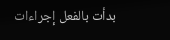بدأت بالفعل إجراءات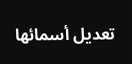تعديل أسمائها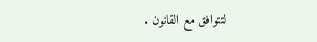لتتوافق مع القانون .